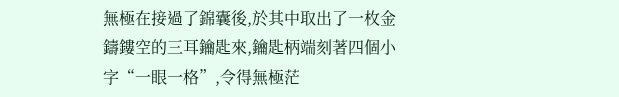無極在接過了錦囊後,於其中取出了一枚金鑄鏤空的三耳鑰匙來,鑰匙柄端刻著四個小字“一眼一格”,令得無極茫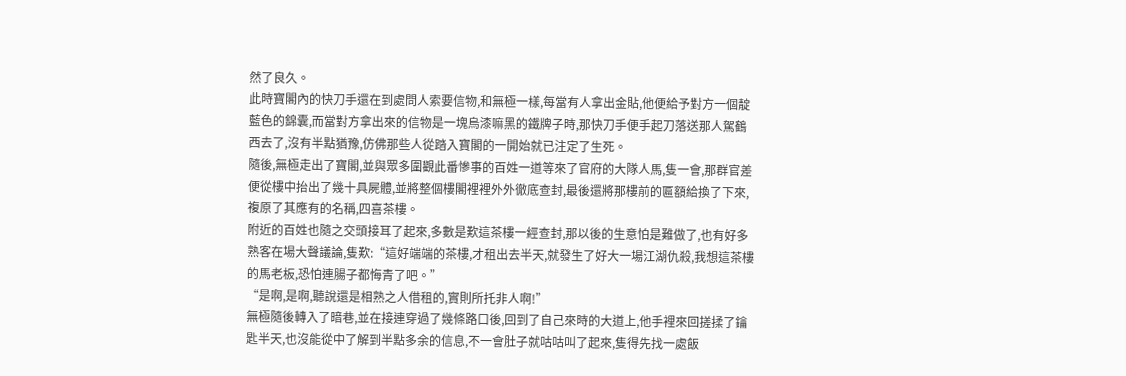然了良久。
此時寶閣內的快刀手還在到處問人索要信物,和無極一樣,每當有人拿出金貼,他便給予對方一個靛藍色的錦囊,而當對方拿出來的信物是一塊烏漆嘛黑的鐵牌子時,那快刀手便手起刀落送那人駕鶴西去了,沒有半點猶豫,仿佛那些人從踏入寶閣的一開始就已注定了生死。
隨後,無極走出了寶閣,並與眾多圍觀此番慘事的百姓一道等來了官府的大隊人馬,隻一會,那群官差便從樓中抬出了幾十具屍體,並將整個樓閣裡裡外外徹底查封,最後還將那樓前的匾額給換了下來,複原了其應有的名稱,四喜茶樓。
附近的百姓也隨之交頭接耳了起來,多數是歎這茶樓一經查封,那以後的生意怕是難做了,也有好多熟客在場大聲議論,隻歎:“這好端端的茶樓,才租出去半天,就發生了好大一場江湖仇殺,我想這茶樓的馬老板,恐怕連腸子都悔青了吧。”
“是啊,是啊,聽說還是相熟之人借租的,實則所托非人啊!”
無極隨後轉入了暗巷,並在接連穿過了幾條路口後,回到了自己來時的大道上,他手裡來回搓揉了鑰匙半天,也沒能從中了解到半點多余的信息,不一會肚子就咕咕叫了起來,隻得先找一處飯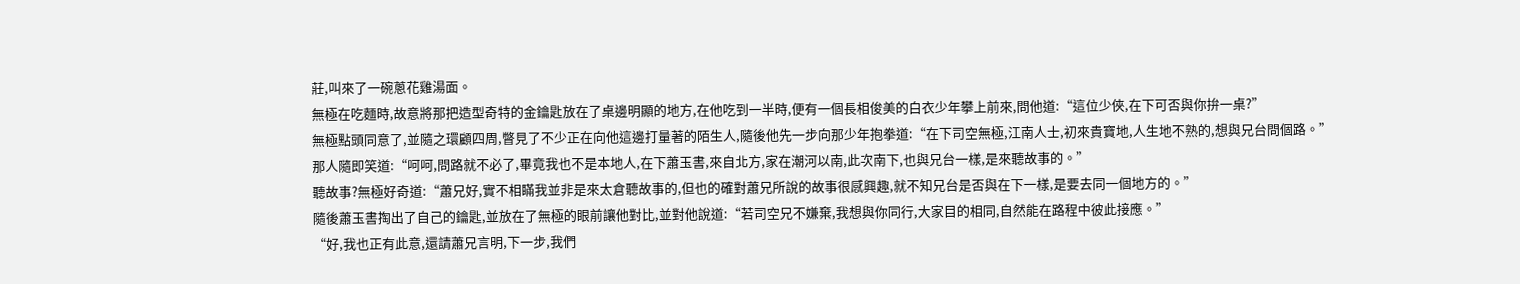莊,叫來了一碗蔥花雞湯面。
無極在吃麵時,故意將那把造型奇特的金鑰匙放在了桌邊明顯的地方,在他吃到一半時,便有一個長相俊美的白衣少年攀上前來,問他道:“這位少俠,在下可否與你拚一桌?”
無極點頭同意了,並隨之環顧四周,瞥見了不少正在向他這邊打量著的陌生人,隨後他先一步向那少年抱拳道:“在下司空無極,江南人士,初來貴寶地,人生地不熟的,想與兄台問個路。”
那人隨即笑道:“呵呵,問路就不必了,畢竟我也不是本地人,在下蕭玉書,來自北方,家在潮河以南,此次南下,也與兄台一樣,是來聽故事的。”
聽故事?無極好奇道:“蕭兄好,實不相瞞我並非是來太倉聽故事的,但也的確對蕭兄所說的故事很感興趣,就不知兄台是否與在下一樣,是要去同一個地方的。”
隨後蕭玉書掏出了自己的鑰匙,並放在了無極的眼前讓他對比,並對他說道:“若司空兄不嫌棄,我想與你同行,大家目的相同,自然能在路程中彼此接應。”
“好,我也正有此意,還請蕭兄言明,下一步,我們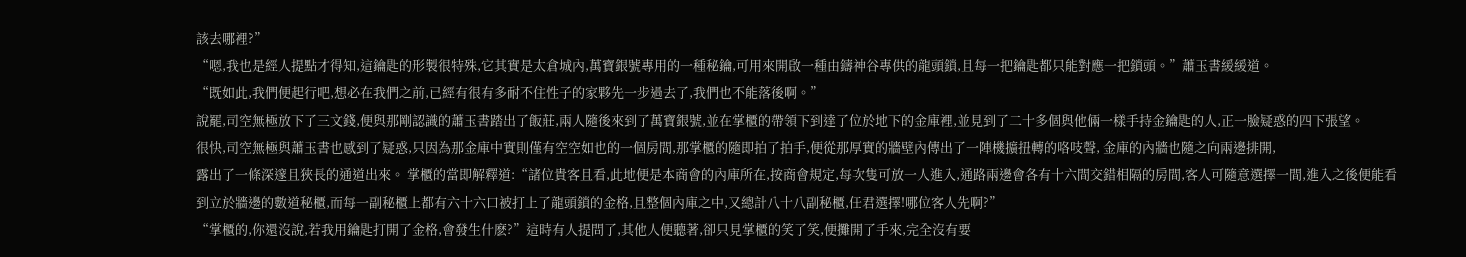該去哪裡?”
“嗯,我也是經人提點才得知,這鑰匙的形製很特殊,它其實是太倉城內,萬寶銀號專用的一種秘鑰,可用來開啟一種由鑄神谷專供的龍頭鎖,且每一把鑰匙都只能對應一把鎖頭。”蕭玉書緩緩道。
“既如此,我們便起行吧,想必在我們之前,已經有很有多耐不住性子的家夥先一步過去了,我們也不能落後啊。”
說罷,司空無極放下了三文錢,便與那剛認識的蕭玉書踏出了飯莊,兩人隨後來到了萬寶銀號,並在掌櫃的帶領下到達了位於地下的金庫裡,並見到了二十多個與他倆一樣手持金鑰匙的人,正一臉疑惑的四下張望。
很快,司空無極與蕭玉書也感到了疑惑,只因為那金庫中實則僅有空空如也的一個房間,那掌櫃的隨即拍了拍手,便從那厚實的牆壁內傳出了一陣機擴扭轉的咯吱聲, 金庫的內牆也隨之向兩邊排開,
露出了一條深邃且狹長的通道出來。 掌櫃的當即解釋道:“諸位貴客且看,此地便是本商會的內庫所在,按商會規定,每次隻可放一人進入,通路兩邊會各有十六間交錯相隔的房間,客人可隨意選擇一間,進入之後便能看到立於牆邊的數道秘櫃,而每一副秘櫃上都有六十六口被打上了龍頭鎖的金格,且整個內庫之中,又總計八十八副秘櫃,任君選擇!哪位客人先啊?”
“掌櫃的,你還沒說,若我用鑰匙打開了金格,會發生什麽?”這時有人提問了,其他人便聽著,卻只見掌櫃的笑了笑,便攤開了手來,完全沒有要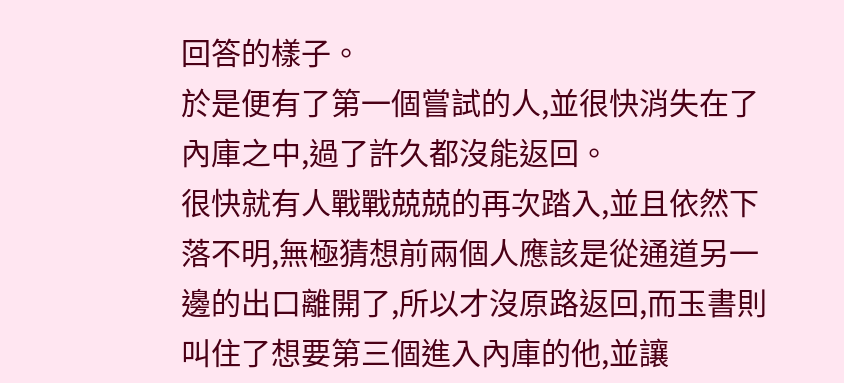回答的樣子。
於是便有了第一個嘗試的人,並很快消失在了內庫之中,過了許久都沒能返回。
很快就有人戰戰兢兢的再次踏入,並且依然下落不明,無極猜想前兩個人應該是從通道另一邊的出口離開了,所以才沒原路返回,而玉書則叫住了想要第三個進入內庫的他,並讓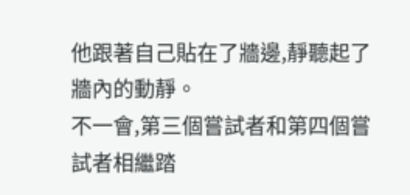他跟著自己貼在了牆邊,靜聽起了牆內的動靜。
不一會,第三個嘗試者和第四個嘗試者相繼踏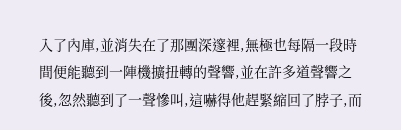入了內庫,並消失在了那團深邃裡,無極也每隔一段時間便能聽到一陣機擴扭轉的聲響,並在許多道聲響之後,忽然聽到了一聲慘叫,這嚇得他趕緊縮回了脖子,而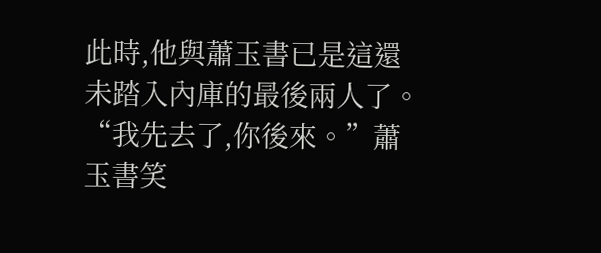此時,他與蕭玉書已是這還未踏入內庫的最後兩人了。
“我先去了,你後來。”蕭玉書笑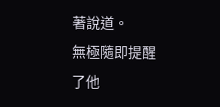著說道。
無極隨即提醒了他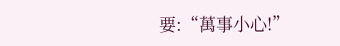要:“萬事小心!”